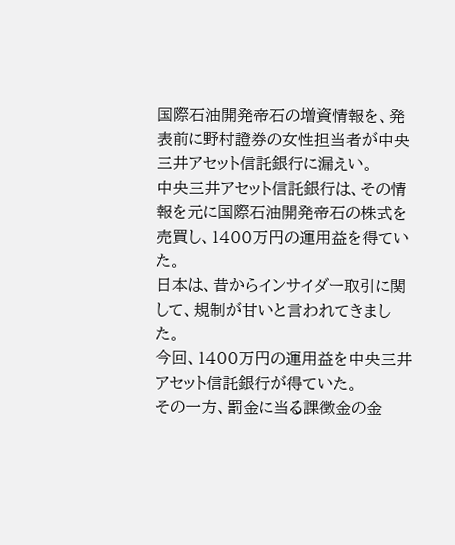国際石油開発帝石の増資情報を、発表前に野村證券の女性担当者が中央三井アセット信託銀行に漏えい。
中央三井アセット信託銀行は、その情報を元に国際石油開発帝石の株式を売買し、1400万円の運用益を得ていた。
日本は、昔からインサイダー取引に関して、規制が甘いと言われてきました。
今回、1400万円の運用益を中央三井アセット信託銀行が得ていた。
その一方、罰金に当る課徴金の金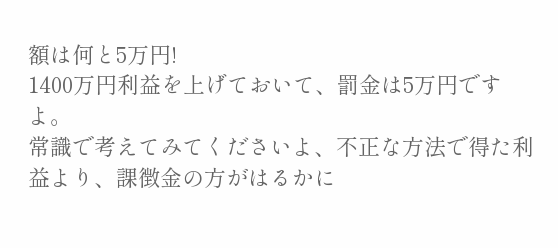額は何と5万円!
1400万円利益を上げておいて、罰金は5万円ですよ。
常識で考えてみてくださいよ、不正な方法で得た利益より、課徴金の方がはるかに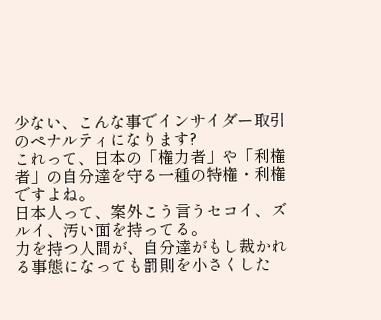少ない、こんな事でインサイダー取引のペナルティになります?
これって、日本の「権力者」や「利権者」の自分達を守る一種の特権・利権ですよね。
日本人って、案外こう言うセコイ、ズルイ、汚い面を持ってる。
力を持つ人間が、自分達がもし裁かれる事態になっても罰則を小さくした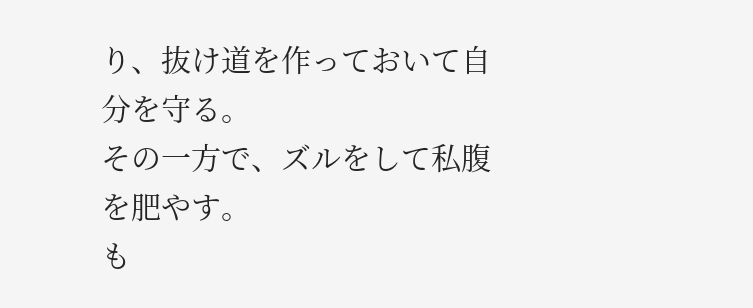り、抜け道を作っておいて自分を守る。
その一方で、ズルをして私腹を肥やす。
も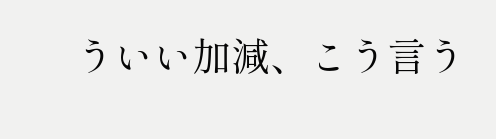ういい加減、こう言う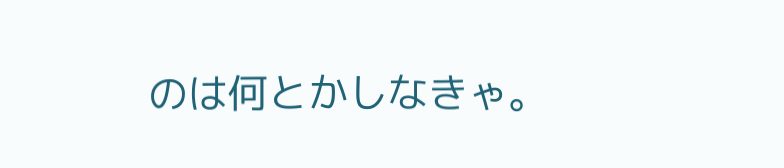のは何とかしなきゃ。